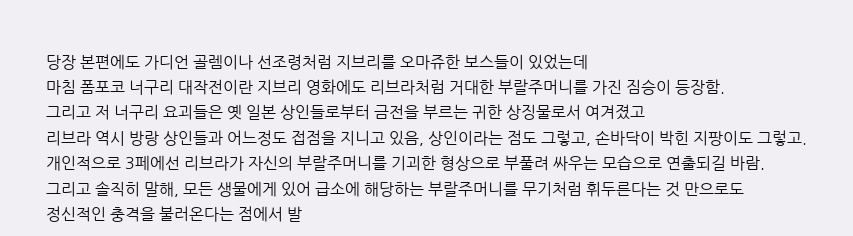당장 본편에도 가디언 골렘이나 선조령처럼 지브리를 오마쥬한 보스들이 있었는데
마침 폼포코 너구리 대작전이란 지브리 영화에도 리브라처럼 거대한 부랄주머니를 가진 짐승이 등장함.
그리고 저 너구리 요괴들은 옛 일본 상인들로부터 금전을 부르는 귀한 상징물로서 여겨졌고
리브라 역시 방랑 상인들과 어느정도 접점을 지니고 있음, 상인이라는 점도 그렇고, 손바닥이 박힌 지팡이도 그렇고.
개인적으로 3페에선 리브라가 자신의 부랄주머니를 기괴한 형상으로 부풀려 싸우는 모습으로 연출되길 바람.
그리고 솔직히 말해, 모든 생물에게 있어 급소에 해당하는 부랄주머니를 무기처럼 휘두른다는 것 만으로도
정신적인 충격을 불러온다는 점에서 발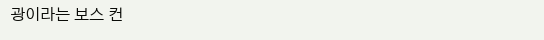광이라는 보스 컨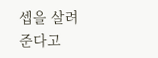셉을 살려준다고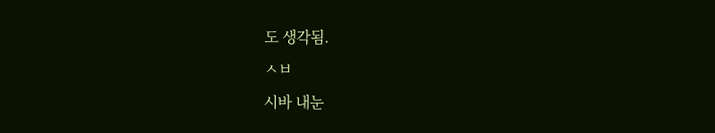도 생각됨.
ㅅㅂ
시바 내눈